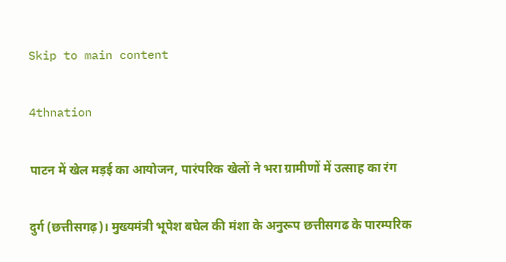Skip to main content

4thnation

पाटन में खेल मड़ई का आयोजन, पारंपरिक खेलों ने भरा ग्रामीणों में उत्साह का रंग

दुर्ग (छत्तीसगढ़)। मुख्यमंत्री भूपेश बघेल की मंशा के अनुरूप छत्तीसगढ के पारम्परिक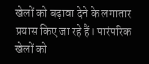खेलों को बढ़ावा देने के लगातार प्रयास किए जा रहे हैं। पारंपरिक खेलों को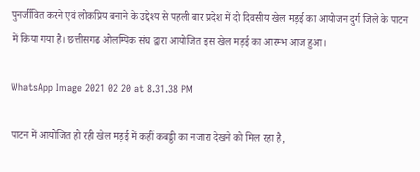पुनर्जीवित करने एवं लोकप्रिय बनाने के उद्देश्य से पहली बार प्रदेश में दो दिवसीय खेल मड़ई का आयोजन दुर्ग जिले के पाटन में किया गया है। छत्तीसगढ ओलम्पिक संघ द्वारा आयोजित इस खेल मड़ई का आरम्भ आज हुआ।

WhatsApp Image 2021 02 20 at 8.31.38 PM

पाटन में आयोजित हो रही खेल मड़ई में कहीं कबड्डी का नजारा देखने को मिल रहा है,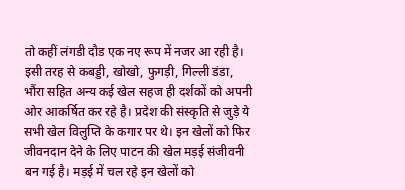तो कहीं लंगडी दौड एक नए रूप में नजर आ रही है। इसी तरह से कबड्डी, खोखो, फुगड़ी, गिल्ली डंडा, भौंरा सहित अन्य कई खेल सहज ही दर्शकों को अपनी ओर आकर्षित कर रहे है। प्रदेश की संस्कृति से जुड़े ये सभी खेल विलुप्ति के कगार पर थे। इन खेलों को फिर जीवनदान देने के लिए पाटन की खेल मड़ई संजीवनी बन गई है। मड़ई में चल रहे इन खेलों को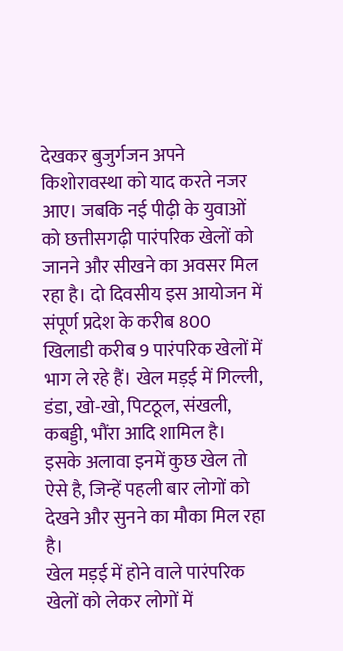देखकर बुजुर्गजन अपने किशोरावस्था को याद करते नजर आए। जबकि नई पीढ़ी के युवाओं को छत्तीसगढ़ी पारंपरिक खेलों को जानने और सीखने का अवसर मिल रहा है। दो दिवसीय इस आयोजन में संपूर्ण प्रदेश के करीब 800 खिलाडी करीब 9 पारंपरिक खेलों में भाग ले रहे हैं। खेल मड़ई में गिल्ली, डंडा, खो-खो, पिटठूल, संखली, कबड्डी, भौंरा आदि शामिल है। इसके अलावा इनमें कुछ खेल तो ऐसे है, जिन्हें पहली बार लोगों को देखने और सुनने का मौका मिल रहा है।
खेल मड़ई में होने वाले पारंपरिक खेलों को लेकर लोगों में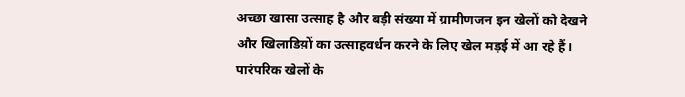अच्छा खासा उत्साह है और बड़ी संख्या में ग्रामीणजन इन खेलों को देखने और खिलाडिय़ों का उत्साहवर्धन करने के लिए खेल मड़ई में आ रहे हैं। पारंपरिक खेलों के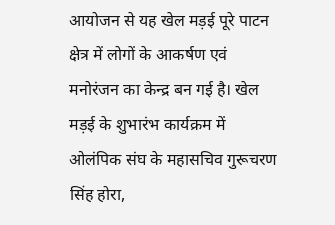आयोजन से यह खेल मड़ई पूरे पाटन क्षेत्र में लोगों के आकर्षण एवं मनोरंजन का केन्द्र बन गई है। खेल मड़ई के शुभारंभ कार्यक्रम में ओलंपिक संघ के महासचिव गुरूचरण सिंह होरा,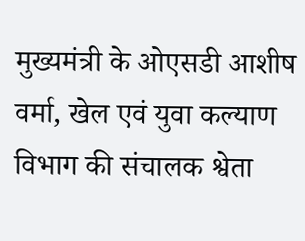मुख्यमंत्री के ओएसडी आशीष वर्मा, खेल एवं युवा कल्याण विभाग की संचालक श्वेता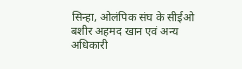सिन्हा, ओलंपिक संघ के सीईओ बशीर अहमद खान एवं अन्य अधिकारी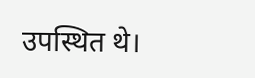उपस्थित थे।